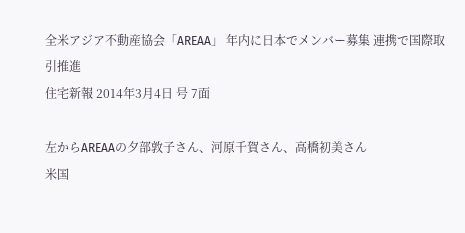全米アジア不動産協会「AREAA」 年内に日本でメンバー募集 連携で国際取引推進
住宅新報 2014年3月4日 号 7面

左からAREAAの夕部敦子さん、河原千賀さん、高橋初美さん
米国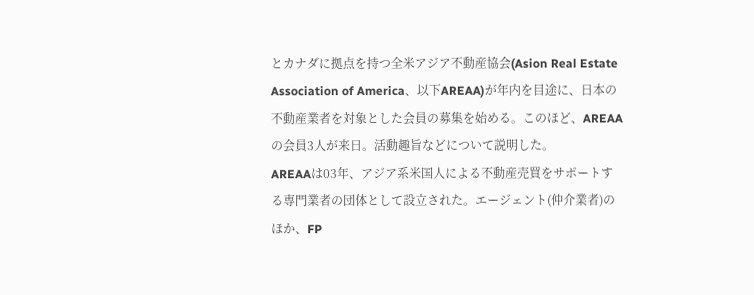とカナダに拠点を持つ全米アジア不動産協会(Asion Real Estate Association of America、以下AREAA)が年内を目途に、日本の不動産業者を対象とした会員の募集を始める。このほど、AREAAの会員3人が来日。活動趣旨などについて説明した。
AREAAは03年、アジア系米国人による不動産売買をサポートする専門業者の団体として設立された。エージェント(仲介業者)のほか、FP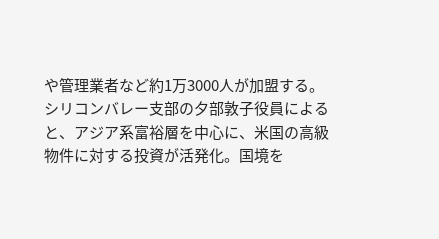や管理業者など約1万3000人が加盟する。
シリコンバレー支部の夕部敦子役員によると、アジア系富裕層を中心に、米国の高級物件に対する投資が活発化。国境を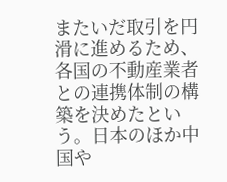またいだ取引を円滑に進めるため、各国の不動産業者との連携体制の構築を決めたという。日本のほか中国や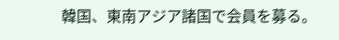韓国、東南アジア諸国で会員を募る。